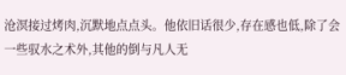沧溟接过烤肉,沉默地点点头。他依旧话很少,存在感也低,除了会一些驭水之术外,其他的倒与凡人无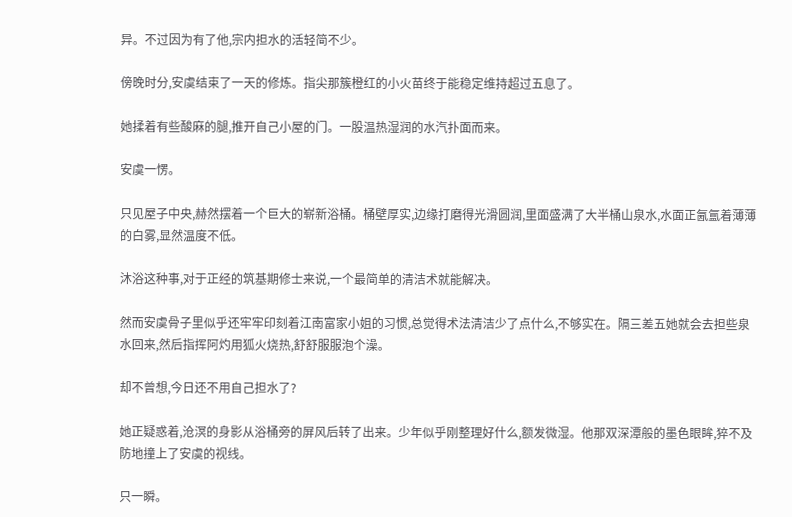异。不过因为有了他,宗内担水的活轻简不少。

傍晚时分,安虞结束了一天的修炼。指尖那簇橙红的小火苗终于能稳定维持超过五息了。

她揉着有些酸麻的腿,推开自己小屋的门。一股温热湿润的水汽扑面而来。

安虞一愣。

只见屋子中央,赫然摆着一个巨大的崭新浴桶。桶壁厚实,边缘打磨得光滑圆润,里面盛满了大半桶山泉水,水面正氤氲着薄薄的白雾,显然温度不低。

沐浴这种事,对于正经的筑基期修士来说,一个最简单的清洁术就能解决。

然而安虞骨子里似乎还牢牢印刻着江南富家小姐的习惯,总觉得术法清洁少了点什么,不够实在。隔三差五她就会去担些泉水回来,然后指挥阿灼用狐火烧热,舒舒服服泡个澡。

却不曾想,今日还不用自己担水了?

她正疑惑着,沧溟的身影从浴桶旁的屏风后转了出来。少年似乎刚整理好什么,额发微湿。他那双深潭般的墨色眼眸,猝不及防地撞上了安虞的视线。

只一瞬。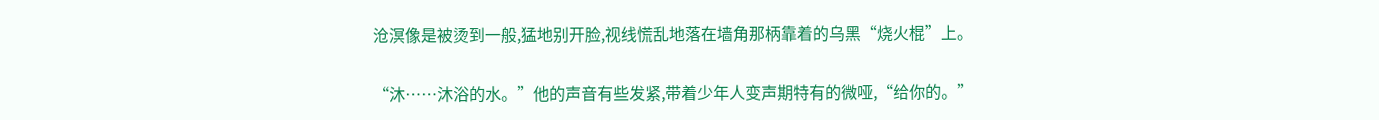沧溟像是被烫到一般,猛地别开脸,视线慌乱地落在墙角那柄靠着的乌黑“烧火棍”上。

“沐……沐浴的水。”他的声音有些发紧,带着少年人变声期特有的微哑,“给你的。”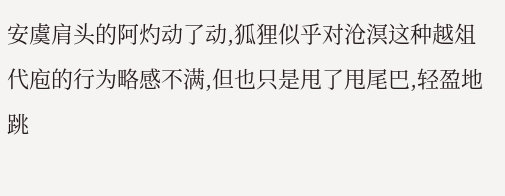安虞肩头的阿灼动了动,狐狸似乎对沧溟这种越俎代庖的行为略感不满,但也只是甩了甩尾巴,轻盈地跳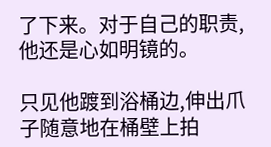了下来。对于自己的职责,他还是心如明镜的。

只见他踱到浴桶边,伸出爪子随意地在桶壁上拍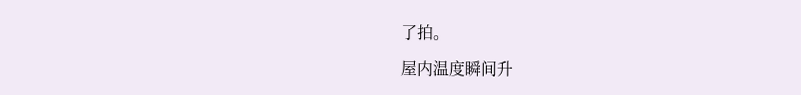了拍。

屋内温度瞬间升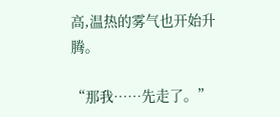高,温热的雾气也开始升腾。

“那我……先走了。”